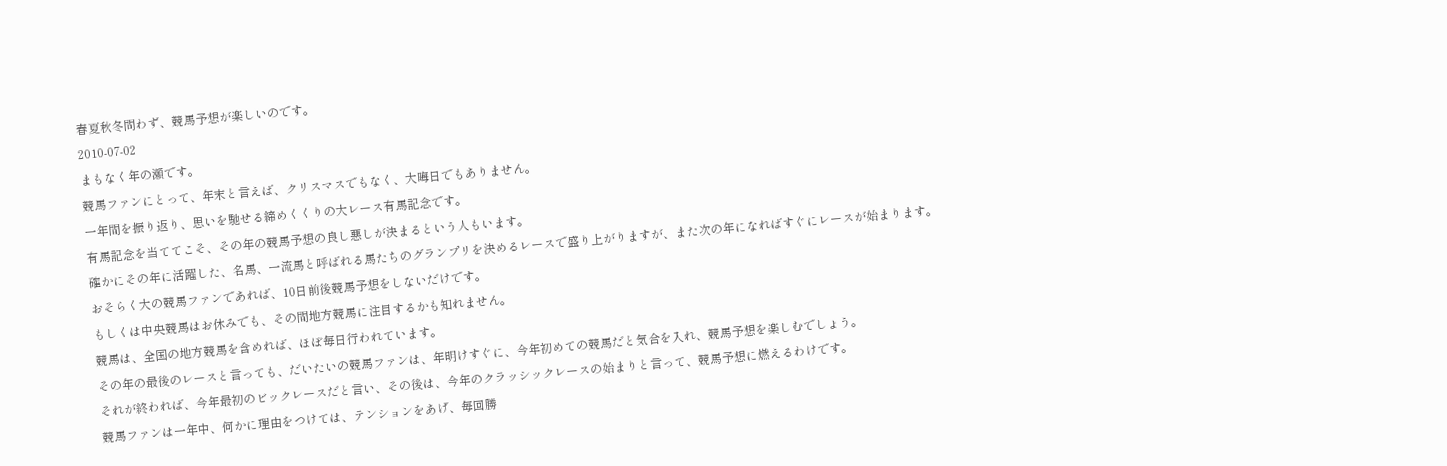春夏秋冬問わず、競馬予想が楽しいのです。
2010-07-02
まもなく年の瀬です。
競馬ファンにとって、年末と言えば、クリスマスでもなく、大晦日でもありません。
一年間を振り返り、思いを馳せる締めくくりの大レース有馬記念です。
有馬記念を当ててこそ、その年の競馬予想の良し悪しが決まるという人もいます。
確かにその年に活躍した、名馬、一流馬と呼ばれる馬たちのグランプリを決めるレースで盛り上がりますが、また次の年になればすぐにレースが始まります。
おそらく大の競馬ファンであれば、10日前後競馬予想をしないだけです。
もしくは中央競馬はお休みでも、その間地方競馬に注目するかも知れません。
競馬は、全国の地方競馬を含めれば、ほぼ毎日行われています。
その年の最後のレースと言っても、だいたいの競馬ファンは、年明けすぐに、今年初めての競馬だと気合を入れ、競馬予想を楽しむでしょう。
それが終われば、今年最初のビックレースだと言い、その後は、今年のクラッシックレースの始まりと言って、競馬予想に燃えるわけです。
競馬ファンは一年中、何かに理由をつけては、テンションをあげ、毎回勝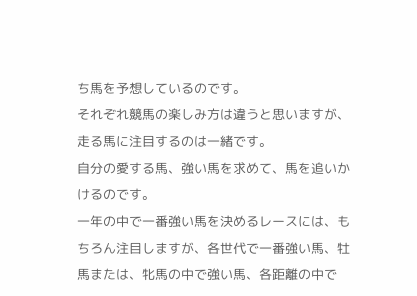ち馬を予想しているのです。
それぞれ競馬の楽しみ方は違うと思いますが、走る馬に注目するのは一緒です。
自分の愛する馬、強い馬を求めて、馬を追いかけるのです。
一年の中で一番強い馬を決めるレースには、もちろん注目しますが、各世代で一番強い馬、牡馬または、牝馬の中で強い馬、各距離の中で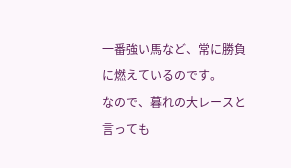一番強い馬など、常に勝負に燃えているのです。
なので、暮れの大レースと言っても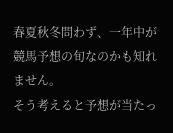春夏秋冬問わず、一年中が競馬予想の旬なのかも知れません。
そう考えると予想が当たっ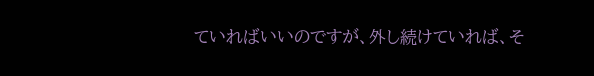ていればいいのですが、外し続けていれば、そ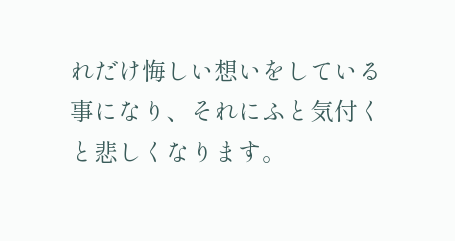れだけ悔しい想いをしている事になり、それにふと気付くと悲しくなります。